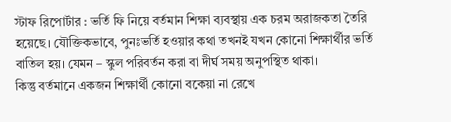স্টাফ রিপোর্টার : ভর্তি ফি নিয়ে বর্তমান শিক্ষা ব্যবস্থায় এক চরম অরাজকতা তৈরি হয়েছে। যৌক্তিকভাবে, পুনঃভর্তি হওয়ার কথা তখনই যখন কোনো শিক্ষার্থীর ভর্তি বাতিল হয়। যেমন – স্কুল পরিবর্তন করা বা দীর্ঘ সময় অনুপস্থিত থাকা।
কিন্তু বর্তমানে একজন শিক্ষার্থী কোনো বকেয়া না রেখে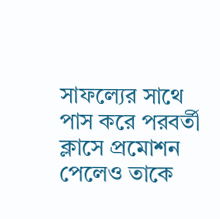সাফল্যের সাথে পাস করে পরবর্তী ক্লাসে প্রমোশন পেলেও তাকে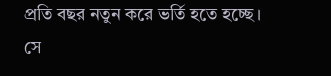প্রতি বছর নতুন করে ভর্তি হতে হচ্ছে। সে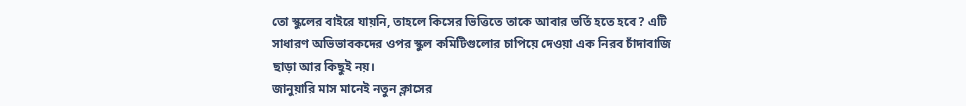তো স্কুলের বাইরে যায়নি, তাহলে কিসের ভিত্তিতে তাকে আবার ভর্তি হতে হবে? এটি সাধারণ অভিভাবকদের ওপর স্কুল কমিটিগুলোর চাপিয়ে দেওয়া এক নিরব চাঁদাবাজি ছাড়া আর কিছুই নয়।
জানুয়ারি মাস মানেই নতুন ক্লাসের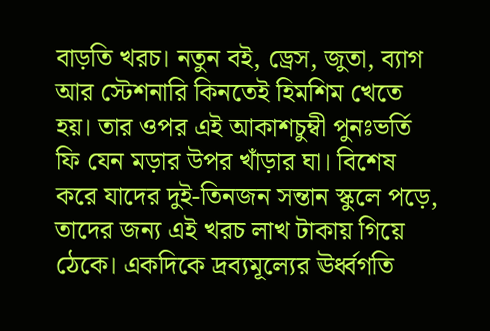বাড়তি খরচ। নতুন বই, ড্রেস, জুতা, ব্যাগ আর স্টেশনারি কিনতেই হিমশিম খেতে হয়। তার ওপর এই আকাশচুম্বী পুনঃভর্তি ফি যেন মড়ার উপর খাঁড়ার ঘা। বিশেষ করে যাদের দুই-তিনজন সন্তান স্কুলে পড়ে, তাদের জন্য এই খরচ লাখ টাকায় গিয়ে ঠেকে। একদিকে দ্রব্যমূল্যের ঊর্ধ্বগতি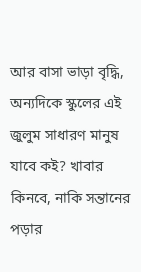আর বাসা ভাড়া বৃদ্ধি, অন্যদিকে স্কুলের এই জুলুম সাধারণ মানুষ যাবে কই? খাবার কিনবে, নাকি সন্তানের পড়ার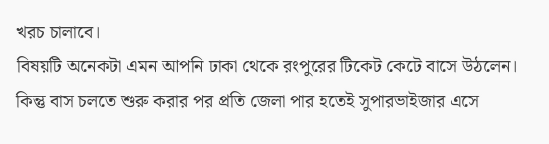খরচ চালাবে।
বিষয়টি অনেকটা এমন আপনি ঢাকা থেকে রংপুরের টিকেট কেটে বাসে উঠলেন। কিন্তু বাস চলতে শুরু করার পর প্রতি জেলা পার হতেই সুপারভাইজার এসে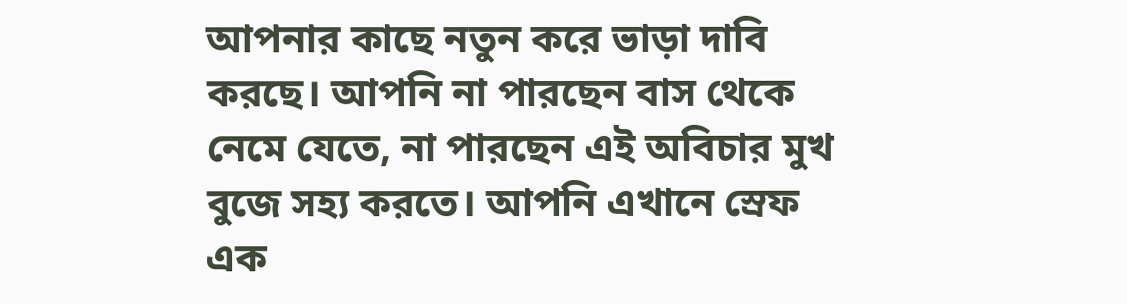আপনার কাছে নতুন করে ভাড়া দাবি করছে। আপনি না পারছেন বাস থেকে নেমে যেতে, না পারছেন এই অবিচার মুখ বুজে সহ্য করতে। আপনি এখানে স্রেফ এক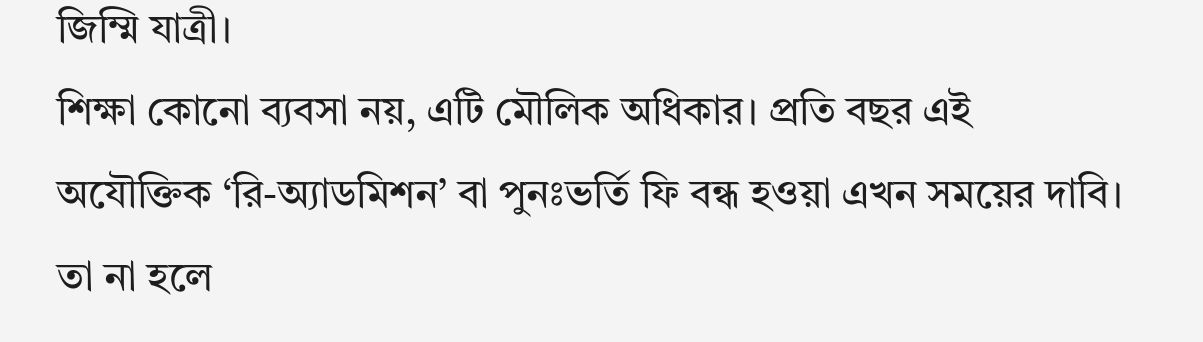জিম্মি যাত্রী।
শিক্ষা কোনো ব্যবসা নয়, এটি মৌলিক অধিকার। প্রতি বছর এই অযৌক্তিক ‘রি-অ্যাডমিশন’ বা পুনঃভর্তি ফি বন্ধ হওয়া এখন সময়ের দাবি। তা না হলে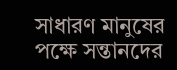সাধারণ মানুষের পক্ষে সন্তানদের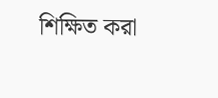শিক্ষিত করা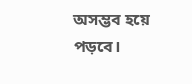অসম্ভব হয়ে পড়বে।